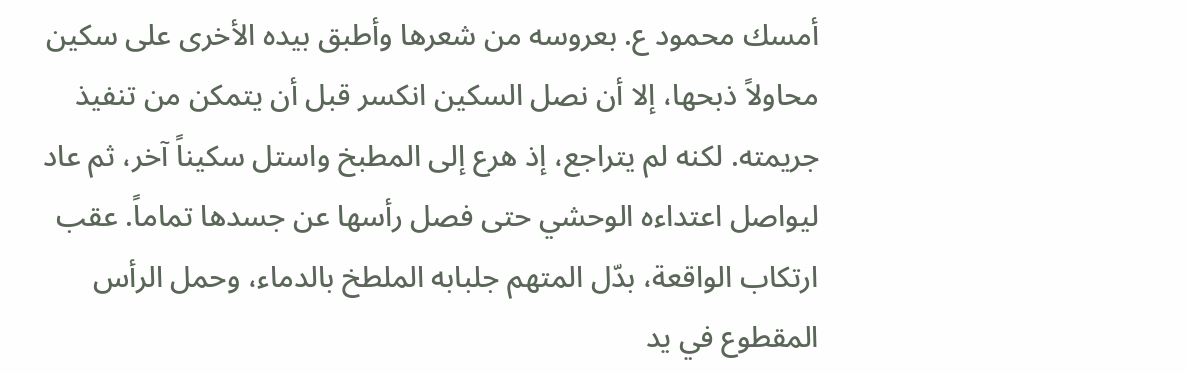أمسك محمود ع. بعروسه من شعرها وأطبق بيده الأخرى على سكين محاولاً ذبحها، إلا أن نصل السكين انكسر قبل أن يتمكن من تنفيذ جريمته. لكنه لم يتراجع، إذ هرع إلى المطبخ واستل سكيناً آخر، ثم عاد ليواصل اعتداءه الوحشي حتى فصل رأسها عن جسدها تماماً. عقب ارتكاب الواقعة، بدّل المتهم جلبابه الملطخ بالدماء، وحمل الرأس المقطوع في يد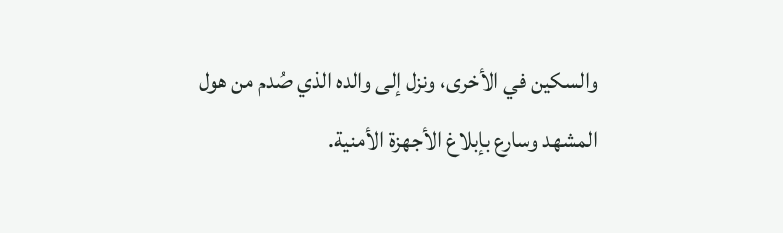والسكين في الأخرى، ونزل إلى والده الذي صُدم من هول المشهد وسارع بإبلاغ الأجهزة الأمنية.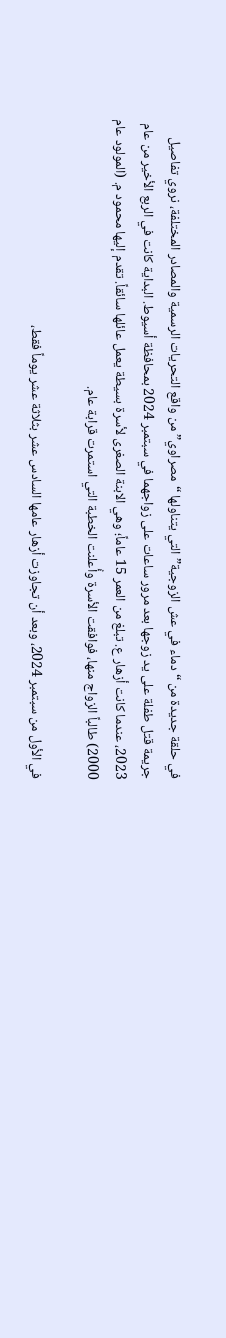في حلقة جديدة من “دماء في عش الزوجية” التي يتناولها “مصراوي” من واقع التحريات الرسمية والمصادر المختلفة، نروي تفاصيل جريمة قتل طفلة على يد زوجها بعد مرور ساعات على زواجهما في سبتمبر 2024 بمحافظة أسيوط. البداية كانت في الربع الأخير من عام 2023، عندما كانت أزهار ع. تبلغ من العمر 15 عاماً؛ وهي الابنة الصغرى لأسرة بسيطة يعمل عائلها سائقاً. تقدم إليها محمود م. (المولود عام 2000) طالباً الزواج منها، فوافقت الأسرة وأُعلنت الخطبة التي استمرت قرابة عام.

في الأول من سبتمبر 2024، وبعد أن تجاوزت أزهار عامها السادس عشر بثلاثة عشر يوماً فقط،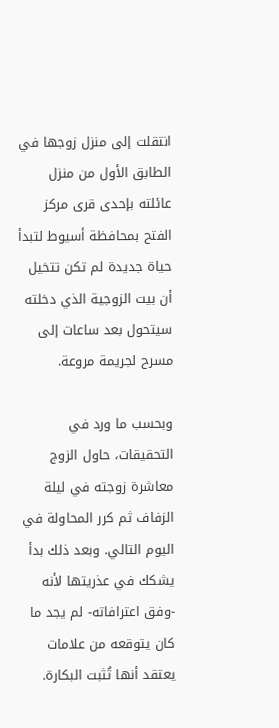انتقلت إلى منزل زوجها في الطابق الأول من منزل عائلته بإحدى قرى مركز الفتح بمحافظة أسيوط لتبدأ حياة جديدة لم تكن تتخيل أن بيت الزوجية الذي دخلته سيتحول بعد ساعات إلى مسرح لجريمة مروعة.

وبحسب ما ورد في التحقيقات، حاول الزوج معاشرة زوجته في ليلة الزفاف ثم كرر المحاولة في اليوم التالي. وبعد ذلك بدأ يشكك في عذريتها لأنه -وفق اعترافاته- لم يجد ما كان يتوقعه من علامات يعتقد أنها تُثبت البكارة.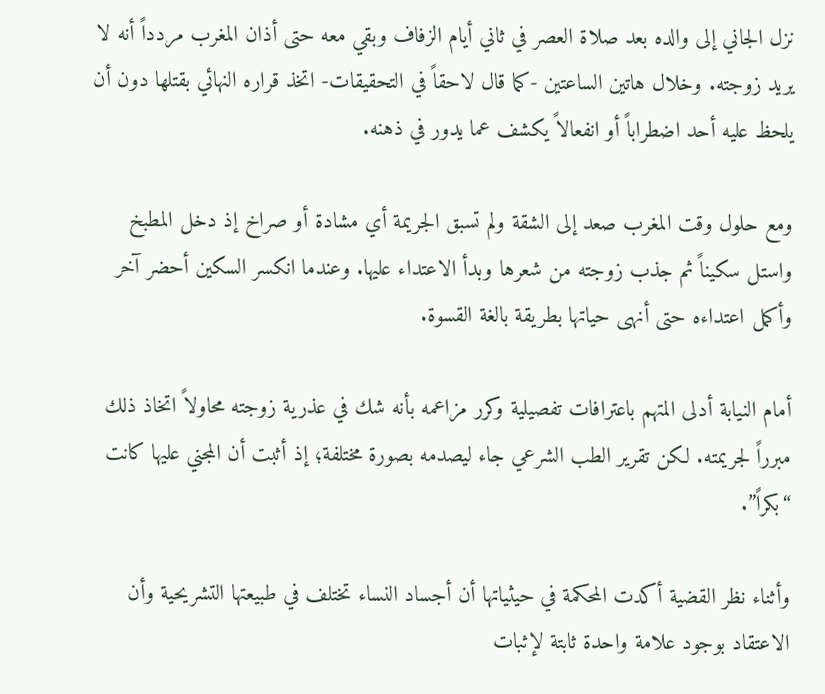نزل الجاني إلى والده بعد صلاة العصر في ثاني أيام الزفاف وبقي معه حتى أذان المغرب مردداً أنه لا يريد زوجته. وخلال هاتين الساعتين -كما قال لاحقاً في التحقيقات- اتخذ قراره النهائي بقتلها دون أن يلحظ عليه أحد اضطراباً أو انفعالاً يكشف عما يدور في ذهنه.

ومع حلول وقت المغرب صعد إلى الشقة ولم تسبق الجريمة أي مشادة أو صراخ إذ دخل المطبخ واستل سكيناً ثم جذب زوجته من شعرها وبدأ الاعتداء عليها. وعندما انكسر السكين أحضر آخر وأكمل اعتداءه حتى أنهى حياتها بطريقة بالغة القسوة.

أمام النيابة أدلى المتهم باعترافات تفصيلية وكرر مزاعمه بأنه شك في عذرية زوجته محاولاً اتخاذ ذلك مبرراً لجريمته. لكن تقرير الطب الشرعي جاء ليصدمه بصورة مختلفة؛ إذ أثبت أن المجني عليها كانت “بكراً”.

وأثناء نظر القضية أكدت المحكمة في حيثياتها أن أجساد النساء تختلف في طبيعتها التشريحية وأن الاعتقاد بوجود علامة واحدة ثابتة لإثبات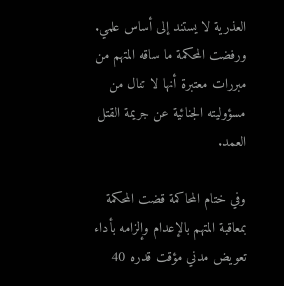العذرية لا يستند إلى أساس علمي. ورفضت المحكمة ما ساقه المتهم من مبررات معتبرة أنها لا تنال من مسؤوليته الجنائية عن جريمة القتل العمد.

وفي ختام المحاكمة قضت المحكمة بمعاقبة المتهم بالإعدام وإلزامه بأداء تعويض مدني مؤقت قدره 40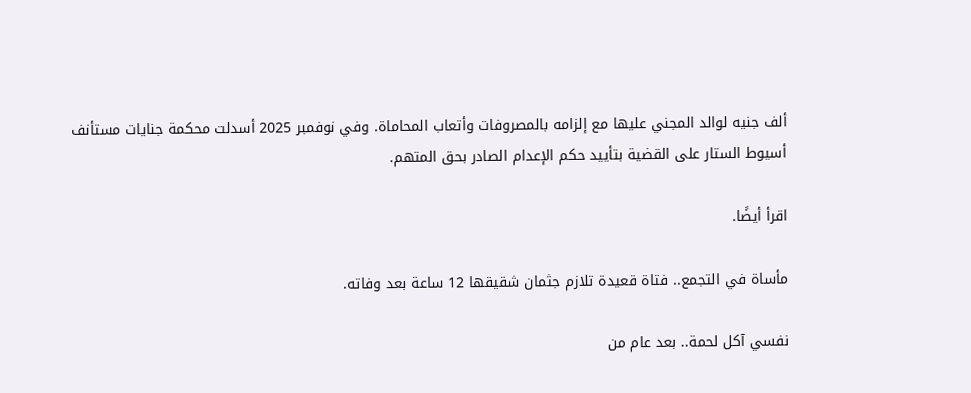ألف جنيه لوالد المجني عليها مع إلزامه بالمصروفات وأتعاب المحاماة. وفي نوفمبر 2025 أسدلت محكمة جنايات مستأنف أسيوط الستار على القضية بتأييد حكم الإعدام الصادر بحق المتهم.

اقرأ أيضًا.

مأساة في التجمع.. فتاة قعيدة تلازم جثمان شقيقها 12 ساعة بعد وفاته.

نفسي آكل لحمة.. بعد عام من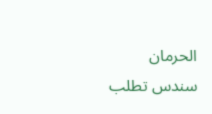الحرمان سندس تطلب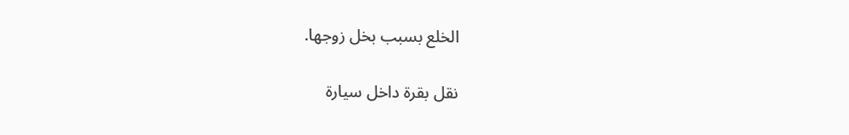الخلع بسبب بخل زوجها.

نقل بقرة داخل سيارة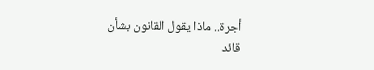أجرة.. ماذا يقول القانون بشأن قائد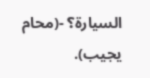السيارة؟ -(محام يجيب).